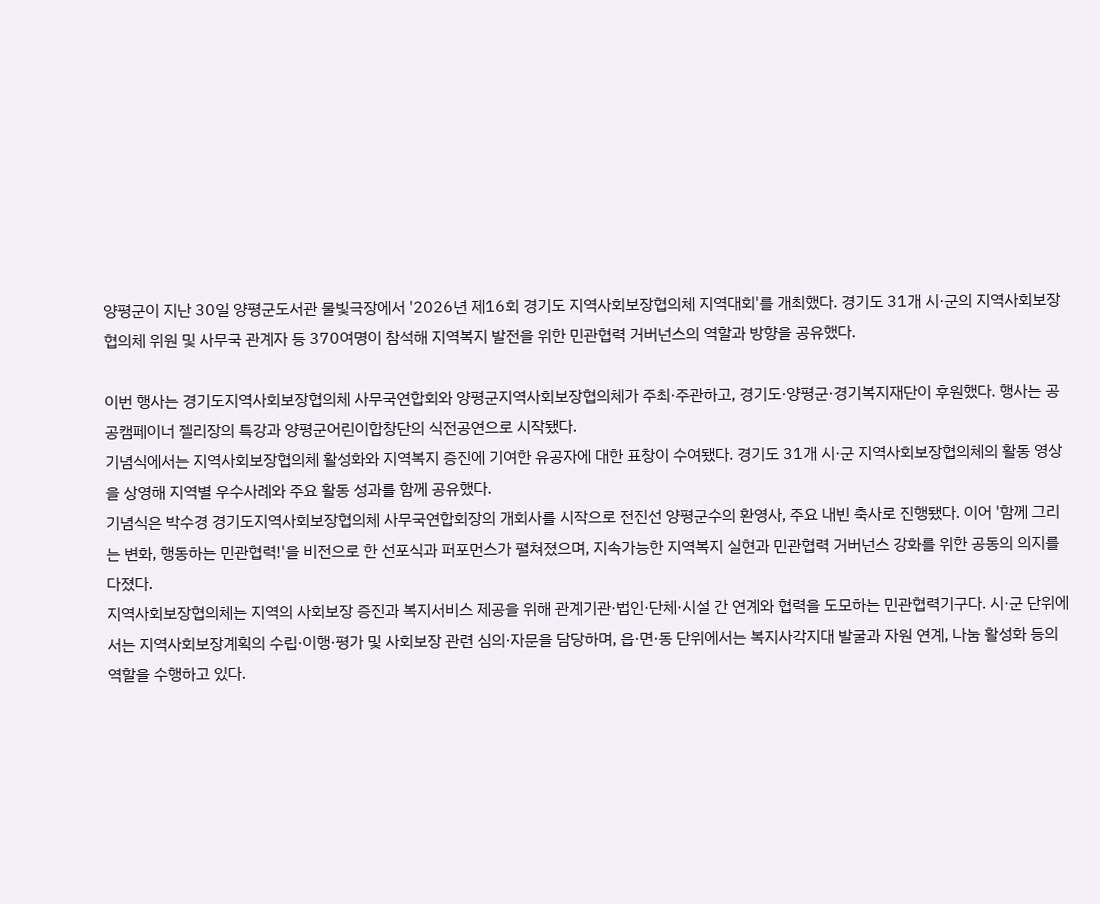양평군이 지난 30일 양평군도서관 물빛극장에서 '2026년 제16회 경기도 지역사회보장협의체 지역대회'를 개최했다. 경기도 31개 시·군의 지역사회보장협의체 위원 및 사무국 관계자 등 370여명이 참석해 지역복지 발전을 위한 민관협력 거버넌스의 역할과 방향을 공유했다.

이번 행사는 경기도지역사회보장협의체 사무국연합회와 양평군지역사회보장협의체가 주최·주관하고, 경기도·양평군·경기복지재단이 후원했다. 행사는 공공캠페이너 젤리장의 특강과 양평군어린이합창단의 식전공연으로 시작됐다.
기념식에서는 지역사회보장협의체 활성화와 지역복지 증진에 기여한 유공자에 대한 표창이 수여됐다. 경기도 31개 시·군 지역사회보장협의체의 활동 영상을 상영해 지역별 우수사례와 주요 활동 성과를 함께 공유했다.
기념식은 박수경 경기도지역사회보장협의체 사무국연합회장의 개회사를 시작으로 전진선 양평군수의 환영사, 주요 내빈 축사로 진행됐다. 이어 '함께 그리는 변화, 행동하는 민관협력!'을 비전으로 한 선포식과 퍼포먼스가 펼쳐졌으며, 지속가능한 지역복지 실현과 민관협력 거버넌스 강화를 위한 공동의 의지를 다졌다.
지역사회보장협의체는 지역의 사회보장 증진과 복지서비스 제공을 위해 관계기관·법인·단체·시설 간 연계와 협력을 도모하는 민관협력기구다. 시·군 단위에서는 지역사회보장계획의 수립·이행·평가 및 사회보장 관련 심의·자문을 담당하며, 읍·면·동 단위에서는 복지사각지대 발굴과 자원 연계, 나눔 활성화 등의 역할을 수행하고 있다.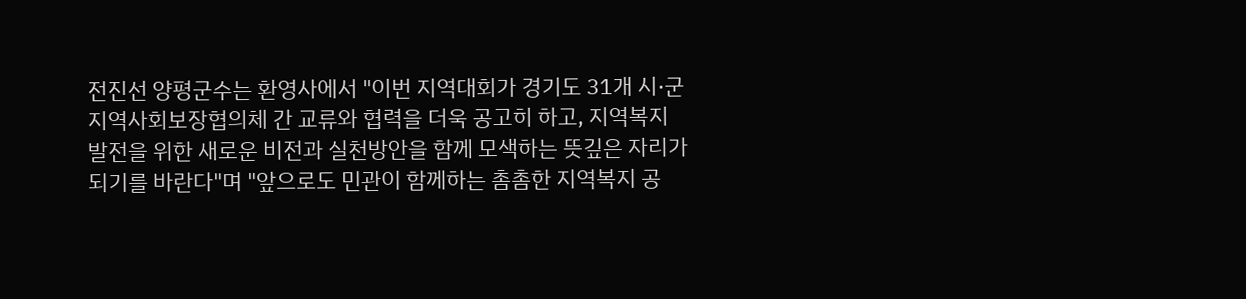전진선 양평군수는 환영사에서 "이번 지역대회가 경기도 31개 시·군 지역사회보장협의체 간 교류와 협력을 더욱 공고히 하고, 지역복지 발전을 위한 새로운 비전과 실천방안을 함께 모색하는 뜻깊은 자리가 되기를 바란다"며 "앞으로도 민관이 함께하는 촘촘한 지역복지 공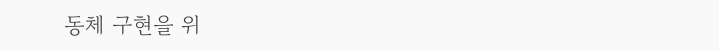동체 구현을 위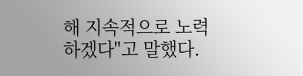해 지속적으로 노력하겠다"고 말했다.